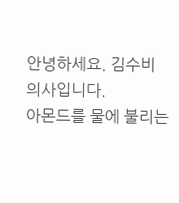안녕하세요. 김수비 의사입니다.
아몬드를 물에 불리는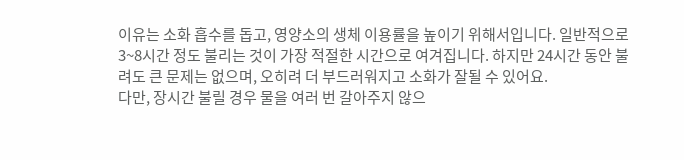이유는 소화 흡수를 돕고, 영양소의 생체 이용률을 높이기 위해서입니다. 일반적으로 3~8시간 정도 불리는 것이 가장 적절한 시간으로 여겨집니다. 하지만 24시간 동안 불려도 큰 문제는 없으며, 오히려 더 부드러워지고 소화가 잘될 수 있어요.
다만, 장시간 불릴 경우 물을 여러 번 갈아주지 않으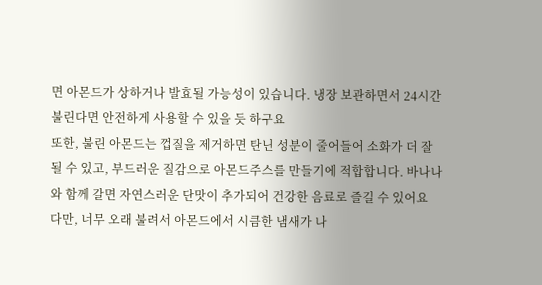면 아몬드가 상하거나 발효될 가능성이 있습니다. 냉장 보관하면서 24시간 불린다면 안전하게 사용할 수 있을 듯 하구요
또한, 불린 아몬드는 껍질을 제거하면 탄닌 성분이 줄어들어 소화가 더 잘 될 수 있고, 부드러운 질감으로 아몬드주스를 만들기에 적합합니다. 바나나와 함께 갈면 자연스러운 단맛이 추가되어 건강한 음료로 즐길 수 있어요
다만, 너무 오래 불려서 아몬드에서 시큼한 냄새가 나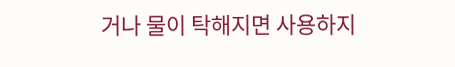거나 물이 탁해지면 사용하지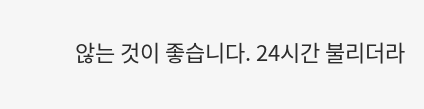않는 것이 좋습니다. 24시간 불리더라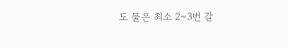도 물은 최소 2~3번 갈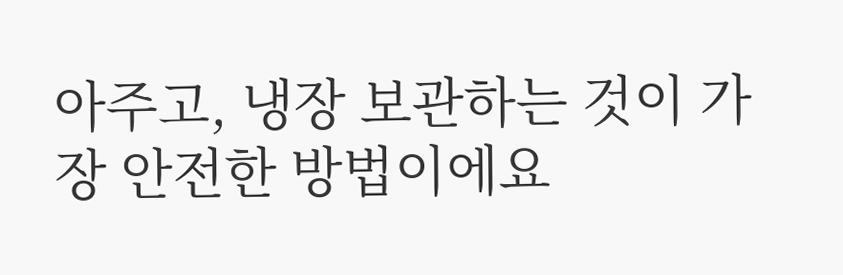아주고, 냉장 보관하는 것이 가장 안전한 방법이에요